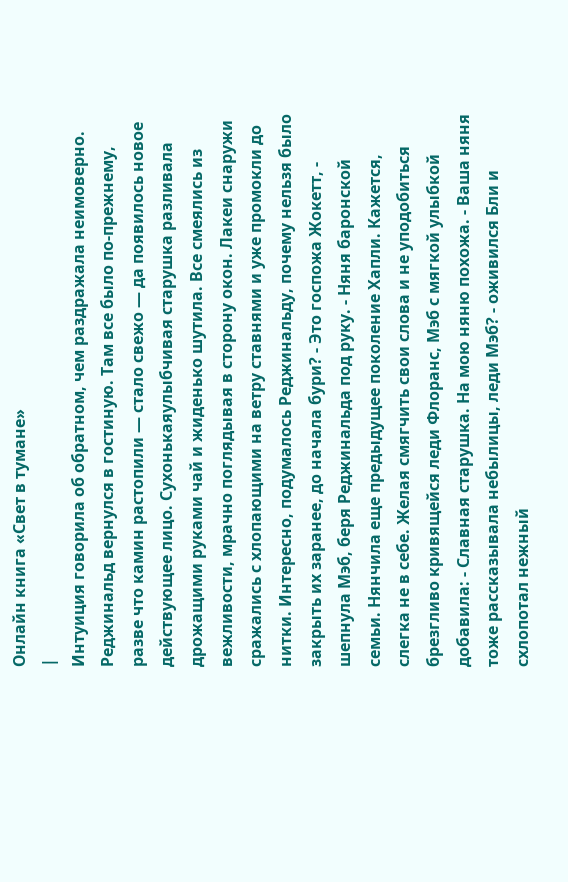Онлайн книга «Свет в тумане»
|
Интуиция говорила об обратном, чем раздражала неимоверно. Реджинальд вернулся в гостиную. Там все было по-прежнему, разве что камин растопили — стало свежо — да появилось новое действующее лицо. Сухонькаяулыбчивая старушка разливала дрожащими руками чай и жиденько шутила. Все смеялись из вежливости, мрачно поглядывая в сторону окон. Лакеи снаружи сражались с хлопающими на ветру ставнями и уже промокли до нитки. Интересно, подумалось Реджинальду, почему нельзя было закрыть их заранее, до начала бури? - Это госпожа Жокетт, - шепнула Мэб, беря Реджинальда под руку. - Няня баронской семьи. Нянчила еще предыдущее поколение Хапли. Кажется, слегка не в себе. Желая смягчить свои слова и не уподобиться брезгливо кривящейся леди Флоранс, Мэб с мягкой улыбкой добавила: - Славная старушка. На мою няню похожа. - Ваша няня тоже рассказывала небылицы, леди Мэб? - оживился Бли и схлопотал нежный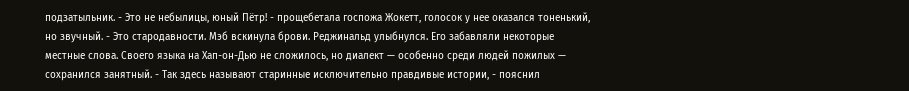подзатыльник. - Это не небылицы, юный Пётр! - прощебетала госпожа Жокетт, голосок у нее оказался тоненький, но звучный. - Это стародавности. Мэб вскинула брови. Реджинальд улыбнулся. Его забавляли некоторые местные слова. Своего языка на Хап-он-Дью не сложилось, но диалект — особенно среди людей пожилых — сохранился занятный. - Так здесь называют старинные исключительно правдивые истории, - пояснил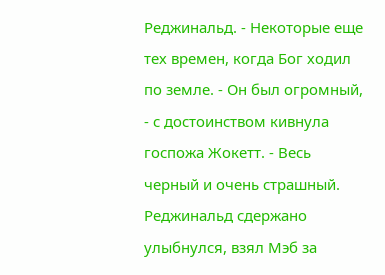Реджинальд. - Некоторые еще тех времен, когда Бог ходил по земле. - Он был огромный, - с достоинством кивнула госпожа Жокетт. - Весь черный и очень страшный. Реджинальд сдержано улыбнулся, взял Мэб за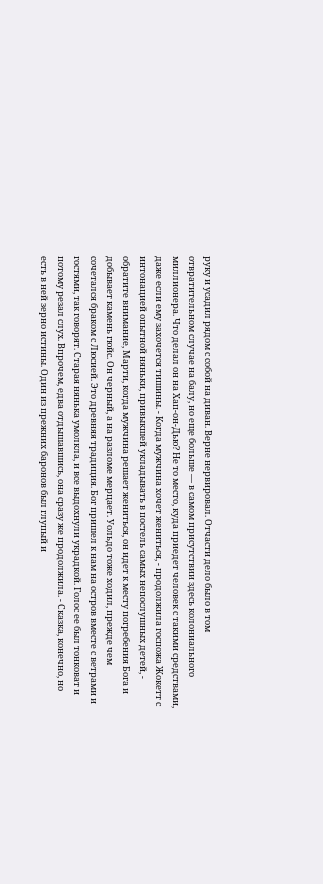руку и усадил рядом с собой на диван. Верне нервировал. Отчасти дело было в том отвратительном случае на балу, но еще больше — в самом присутствии здесь колониального миллионера. Что делал он на Хап-он-Дью? Не то место, куда приедет человек с такими средствами, даже если ему захочется тишины. - Когда мужчина хочет жениться, - продолжила госпожа Жокетт с интонацией опытной няньки, привыкшей укладывать в постель самых непослушных детей, - обратите внимание, Марти, когда мужчина решает жениться, он идет к месту погребения Бога и добывает камень гюйс. Он черный, а на разломе мерцает. Уольдо тоже ходил, прежде чем сочетался браком с Люсией. Это древняя традиция. Бог пришел к нам на остров вместе с ветрами и гостями, так говорят. Старая нянька умолкла, и все выдохнули украдкой. Голос ее был тонковат и потому резал слух. Впрочем, едва отдышавшись, она сразу же продолжила. - Сказка, конечно, но есть в ней зерно истины. Один из прежних баронов был глупый и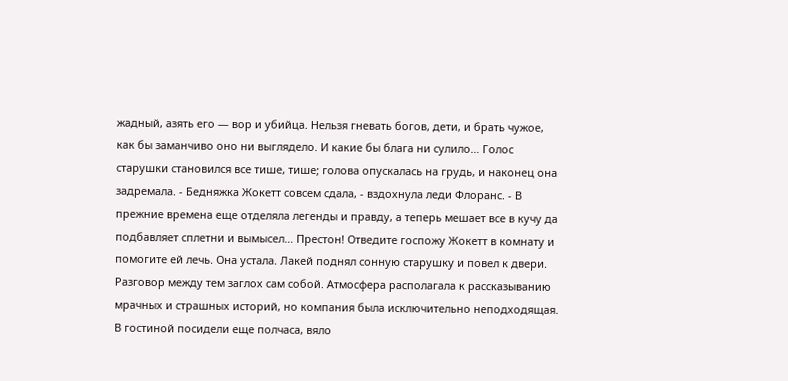жадный, азять его — вор и убийца. Нельзя гневать богов, дети, и брать чужое, как бы заманчиво оно ни выглядело. И какие бы блага ни сулило… Голос старушки становился все тише, тише; голова опускалась на грудь, и наконец она задремала. - Бедняжка Жокетт совсем сдала, - вздохнула леди Флоранс. - В прежние времена еще отделяла легенды и правду, а теперь мешает все в кучу да подбавляет сплетни и вымысел… Престон! Отведите госпожу Жокетт в комнату и помогите ей лечь. Она устала. Лакей поднял сонную старушку и повел к двери. Разговор между тем заглох сам собой. Атмосфера располагала к рассказыванию мрачных и страшных историй, но компания была исключительно неподходящая. В гостиной посидели еще полчаса, вяло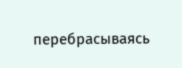перебрасываясь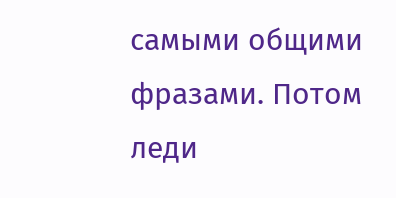самыми общими фразами. Потом леди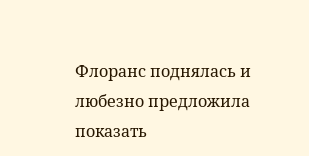Флоранс поднялась и любезно предложила показать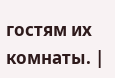гостям их комнаты. |